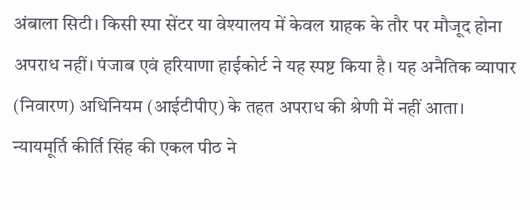अंबाला सिटी। किसी स्पा सेंटर या वेश्यालय में केवल ग्राहक के तौर पर मौजूद होना अपराध नहीं। पंजाब एवं हरियाणा हाईकोर्ट ने यह स्पष्ट किया है। यह अनैतिक व्यापार (निवारण) अधिनियम (आईटीपीए) के तहत अपराध की श्रेणी में नहीं आता। न्यायमूर्ति कीर्ति सिंह की एकल पीठ ने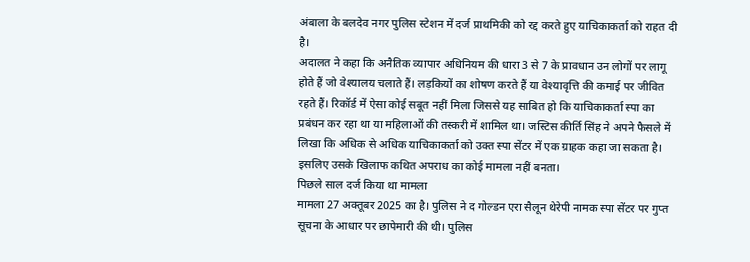अंबाला के बलदेव नगर पुलिस स्टेशन में दर्ज प्राथमिकी को रद्द करते हुए याचिकाकर्ता को राहत दी है।
अदालत ने कहा कि अनैतिक व्यापार अधिनियम की धारा 3 से 7 के प्रावधान उन लोगों पर लागू होते हैं जो वेश्यालय चलाते हैं। लड़कियों का शोषण करते हैं या वेश्यावृत्ति की कमाई पर जीवित रहते हैं। रिकॉर्ड में ऐसा कोई सबूत नहीं मिला जिससे यह साबित हो कि याचिकाकर्ता स्पा का प्रबंधन कर रहा था या महिलाओं की तस्करी में शामिल था। जस्टिस कीर्ति सिंह ने अपने फैसले में लिखा कि अधिक से अधिक याचिकाकर्ता को उक्त स्पा सेंटर में एक ग्राहक कहा जा सकता है। इसलिए उसके खिलाफ कथित अपराध का कोई मामला नहीं बनता।
पिछले साल दर्ज किया था मामला
मामला 27 अक्तूबर 2025 का है। पुलिस ने द गोल्डन एरा सैलून थेरेपी नामक स्पा सेंटर पर गुप्त सूचना के आधार पर छापेमारी की थी। पुलिस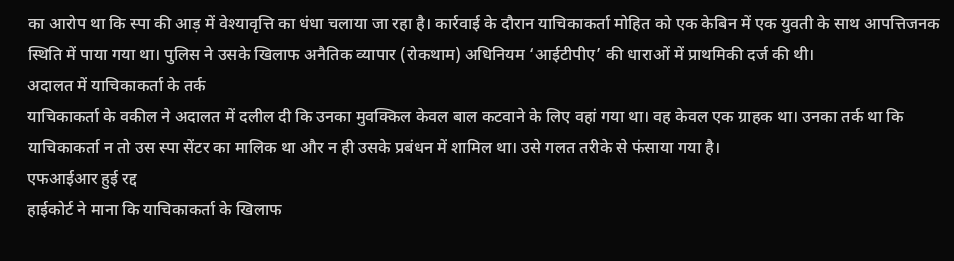का आरोप था कि स्पा की आड़ में वेश्यावृत्ति का धंधा चलाया जा रहा है। कार्रवाई के दौरान याचिकाकर्ता मोहित को एक केबिन में एक युवती के साथ आपत्तिजनक स्थिति में पाया गया था। पुलिस ने उसके खिलाफ अनैतिक व्यापार (रोकथाम) अधिनियम ‘आईटीपीए’ की धाराओं में प्राथमिकी दर्ज की थी।
अदालत में याचिकाकर्ता के तर्क
याचिकाकर्ता के वकील ने अदालत में दलील दी कि उनका मुवक्किल केवल बाल कटवाने के लिए वहां गया था। वह केवल एक ग्राहक था। उनका तर्क था कि याचिकाकर्ता न तो उस स्पा सेंटर का मालिक था और न ही उसके प्रबंधन में शामिल था। उसे गलत तरीके से फंसाया गया है।
एफआईआर हुई रद्द
हाईकोर्ट ने माना कि याचिकाकर्ता के खिलाफ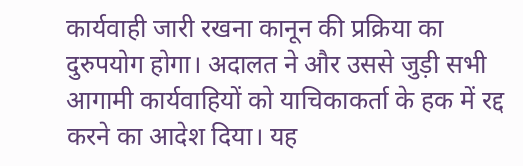कार्यवाही जारी रखना कानून की प्रक्रिया का दुरुपयोग होगा। अदालत ने और उससे जुड़ी सभी आगामी कार्यवाहियों को याचिकाकर्ता के हक में रद्द करने का आदेश दिया। यह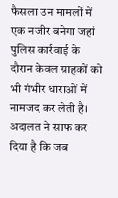फैसला उन मामलों में एक नजीर बनेगा जहां पुलिस कार्रवाई के दौरान केवल ग्राहकों को भी गंभीर धाराओं में नामजद कर लेती है। अदालत ने साफ कर दिया है कि जब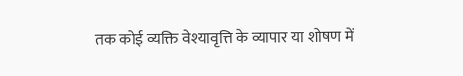तक कोई व्यक्ति वेश्यावृत्ति के व्यापार या शोषण में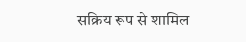सक्रिय रूप से शामिल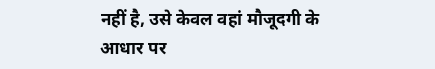नहीं है, उसे केवल वहां मौजूदगी के आधार पर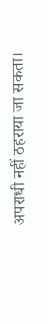अपराधी नहीं ठहराया जा सकता।